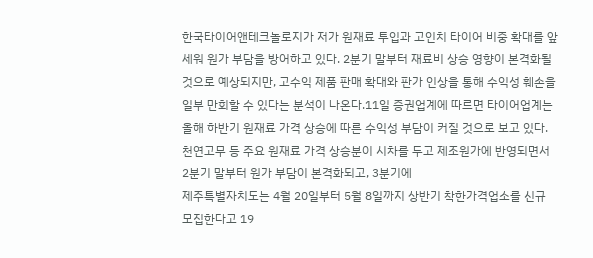한국타이어앤테크놀로지가 저가 원재료 투입과 고인치 타이어 비중 확대를 앞세워 원가 부담을 방어하고 있다. 2분기 말부터 재료비 상승 영향이 본격화될 것으로 예상되지만, 고수익 제품 판매 확대와 판가 인상을 통해 수익성 훼손을 일부 만회할 수 있다는 분석이 나온다.11일 증권업계에 따르면 타이어업계는 올해 하반기 원재료 가격 상승에 따른 수익성 부담이 커질 것으로 보고 있다. 천연고무 등 주요 원재료 가격 상승분이 시차를 두고 제조원가에 반영되면서 2분기 말부터 원가 부담이 본격화되고, 3분기에
제주특별자치도는 4월 20일부터 5월 8일까지 상반기 착한가격업소를 신규 모집한다고 19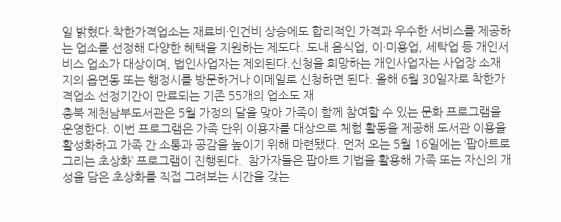일 밝혔다.착한가격업소는 재료비·인건비 상승에도 합리적인 가격과 우수한 서비스를 제공하는 업소를 선정해 다양한 혜택을 지원하는 제도다. 도내 음식업, 이·미용업, 세탁업 등 개인서비스 업소가 대상이며, 법인사업자는 제외된다.신청을 희망하는 개인사업자는 사업장 소재지의 읍면동 또는 행정시를 방문하거나 이메일로 신청하면 된다. 올해 6월 30일자로 착한가격업소 선정기간이 만료되는 기존 55개의 업소도 재
충북 제천남부도서관은 5월 가정의 달을 맞아 가족이 함께 참여할 수 있는 문화 프로그램을 운영한다. 이번 프로그램은 가족 단위 이용자를 대상으로 체험 활동을 제공해 도서관 이용을 활성화하고 가족 간 소통과 공감을 높이기 위해 마련됐다. 먼저 오는 5월 16일에는 ‘팝아트로 그리는 초상화’ 프로그램이 진행된다.  참가자들은 팝아트 기법을 활용해 가족 또는 자신의 개성을 담은 초상화를 직접 그려보는 시간을 갖는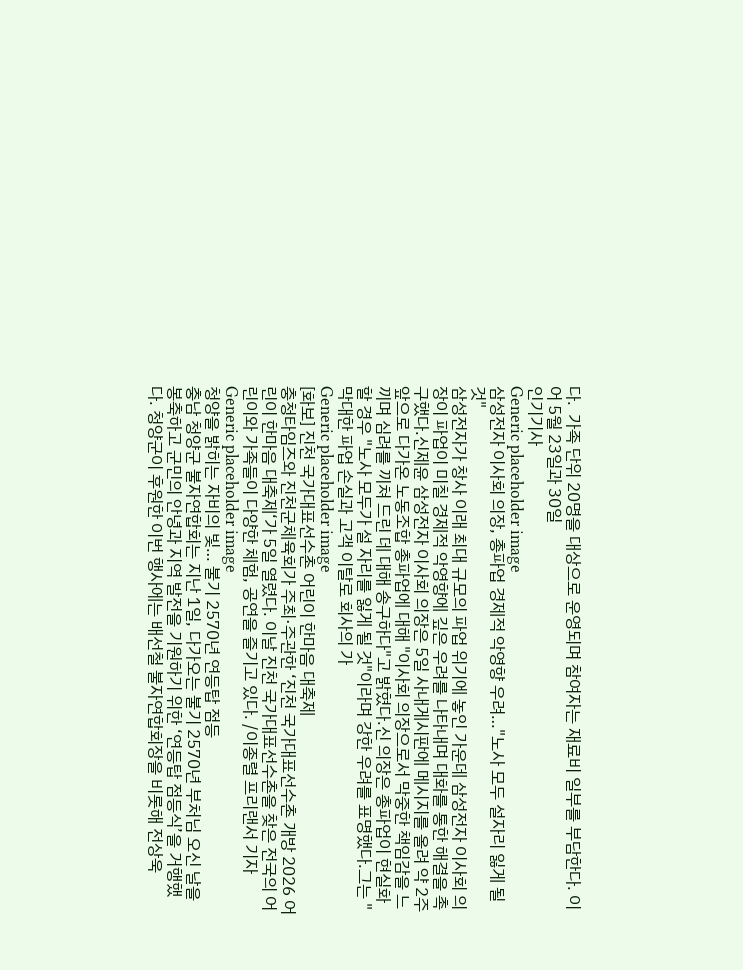다.  가족 단위 20명을 대상으로 운영되며 참여자는 재료비 일부를 부담한다. 이어 5월 23일과 30일
인기기사
Generic placeholder image
삼성전자 이사회 의장, 총파업 경제적 악영향 우려…"노사 모두 설자리 잃게 될 것"
삼성전자가 창사 이래 최대 규모의 파업 위기에 놓인 가운데 삼성전자 이사회 의장이 파업이 미칠 경제적 악영향에 깊은 우려를 나타내며 대화를 통한 해결을 촉구했다.신제윤 삼성전자 이사회 의장은 5일 사내게시판에 메시지를 올려 약 2주 앞으로 다가온 노동조합 총파업에 대해 "이사회 의장으로서 막중한 책임감을 느끼며 심려를 끼쳐 드린 데 대해 송구하다"고 밝혔다.신 의장은 총파업이 현실화할 경우 "노사 모두가 설 자리를 잃게 될 것"이라며 강한 우려를 표명했다.그는 "막대한 파업 손실과 고객 이탈로 회사의 가
Generic placeholder image
[화보] 진천 국가대표선수촌 어린이 한마음 대축제
충청타임즈와 진천군체육회가 주최·주관한 ‘진천 국가대표선수촌 개방 2026 어린이 한마음 대축제‘가 5일 열렸다. 이날 진천 국가대표선수촌을 찾은 전국의 어린이와 가족들이 다양한 체험, 공연을 즐기고 있다. /이종렬 프리랜서 기자
Generic placeholder image
청양을 밝히는 자비의 빛… 불기 2570년 연등탑 점등
충남 청양군 불자연합회는 지난 1일, 다가오는 불기 2570년 부처님 오신 날을 봉축하고 군민의 안녕과 지역 발전을 기원하기 위한 ‘연등탑 점등식’을 거행했다. 청양군이 후원한 이번 행사에는 배선철 불자연합회장을 비롯해 전상욱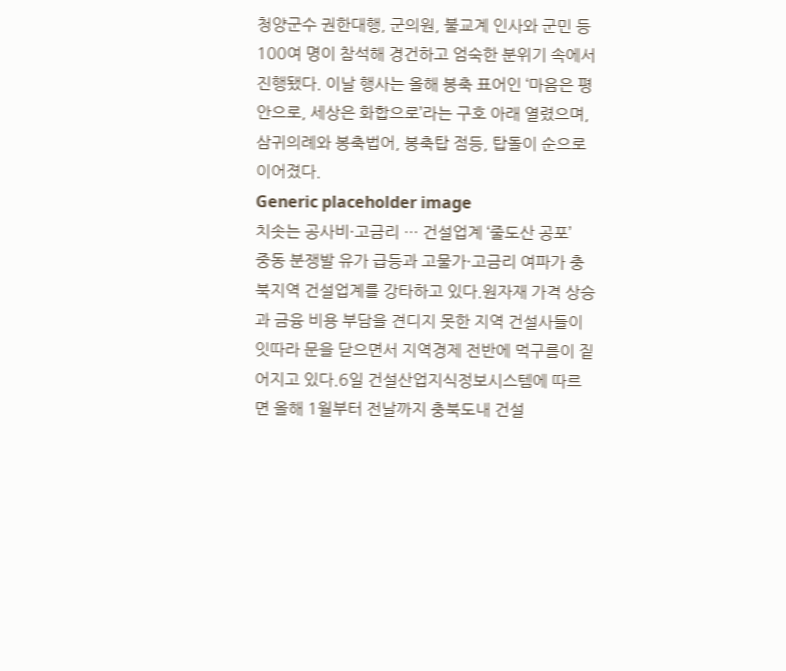청양군수 권한대행, 군의원, 불교계 인사와 군민 등 100여 명이 참석해 경건하고 엄숙한 분위기 속에서 진행됐다. 이날 행사는 올해 봉축 표어인 ‘마음은 평안으로, 세상은 화합으로’라는 구호 아래 열렸으며, 삼귀의례와 봉축법어, 봉축탑 점등, 탑돌이 순으로 이어졌다.
Generic placeholder image
치솟는 공사비·고금리 … 건설업계 ‘줄도산 공포’
중동 분쟁발 유가 급등과 고물가·고금리 여파가 충북지역 건설업계를 강타하고 있다.원자재 가격 상승과 금융 비용 부담을 견디지 못한 지역 건설사들이 잇따라 문을 닫으면서 지역경제 전반에 먹구름이 짙어지고 있다.6일 건설산업지식정보시스템에 따르면 올해 1월부터 전날까지 충북도내 건설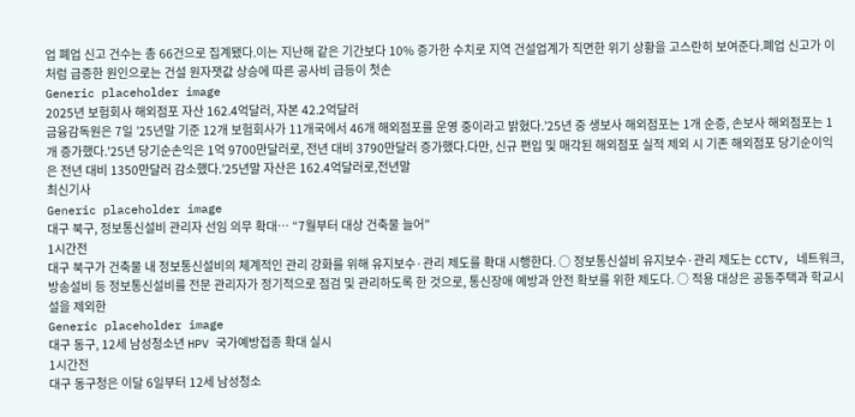업 폐업 신고 건수는 총 66건으로 집계됐다.이는 지난해 같은 기간보다 10% 증가한 수치로 지역 건설업계가 직면한 위기 상황을 고스란히 보여준다.폐업 신고가 이처럼 급증한 원인으로는 건설 원자잿값 상승에 따른 공사비 급등이 첫손
Generic placeholder image
2025년 보험회사 해외점포 자산 162.4억달러, 자본 42.2억달러
금융감독원은 7일 ’25년말 기준 12개 보험회사가 11개국에서 46개 해외점포를 운영 중이라고 밝혔다.’25년 중 생보사 해외점포는 1개 순증, 손보사 해외점포는 1개 증가했다.'25년 당기순손익은 1억 9700만달러로, 전년 대비 3790만달러 증가했다.다만, 신규 편입 및 매각된 해외점포 실적 제외 시 기존 해외점포 당기순이익은 전년 대비 1350만달러 감소했다.’25년말 자산은 162.4억달러로,전년말
최신기사
Generic placeholder image
대구 북구, 정보통신설비 관리자 선임 의무 확대… “7월부터 대상 건축물 늘어”
1시간전
대구 북구가 건축물 내 정보통신설비의 체계적인 관리 강화를 위해 유지보수·관리 제도를 확대 시행한다. ○ 정보통신설비 유지보수·관리 제도는 CCTV, 네트워크, 방송설비 등 정보통신설비를 전문 관리자가 정기적으로 점검 및 관리하도록 한 것으로, 통신장애 예방과 안전 확보를 위한 제도다. ○ 적용 대상은 공동주택과 학교시설을 제외한
Generic placeholder image
대구 동구, 12세 남성청소년 HPV 국가예방접종 확대 실시
1시간전
대구 동구청은 이달 6일부터 12세 남성청소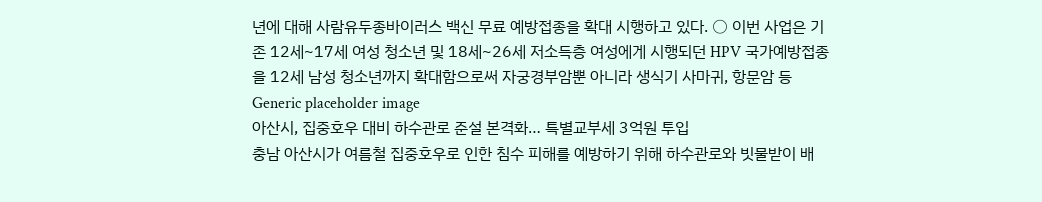년에 대해 사람유두종바이러스 백신 무료 예방접종을 확대 시행하고 있다. ○ 이번 사업은 기존 12세~17세 여성 청소년 및 18세~26세 저소득층 여성에게 시행되던 HPV 국가예방접종을 12세 남성 청소년까지 확대함으로써 자궁경부암뿐 아니라 생식기 사마귀, 항문암 등
Generic placeholder image
아산시, 집중호우 대비 하수관로 준설 본격화… 특별교부세 3억원 투입
충남 아산시가 여름철 집중호우로 인한 침수 피해를 예방하기 위해 하수관로와 빗물받이 배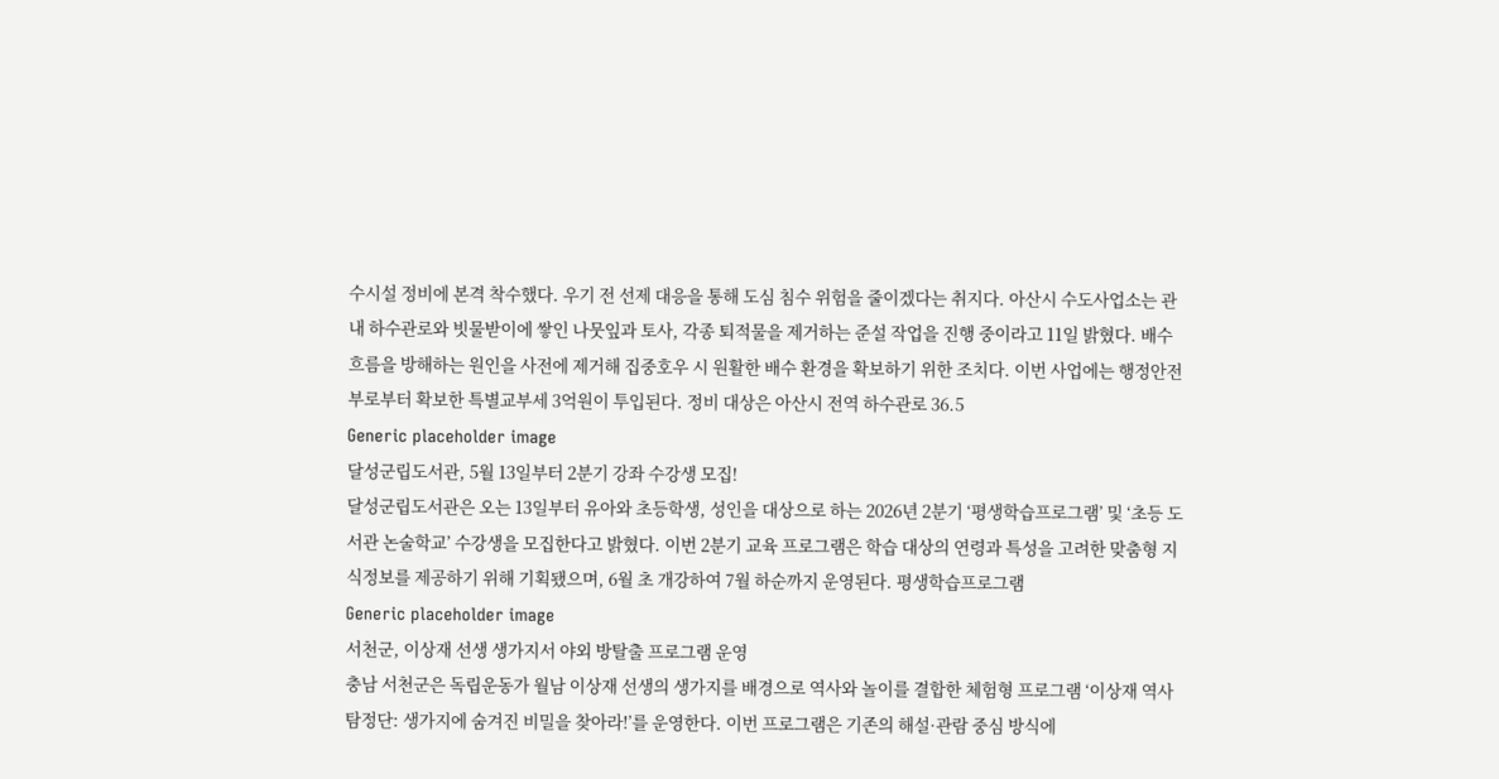수시설 정비에 본격 착수했다. 우기 전 선제 대응을 통해 도심 침수 위험을 줄이겠다는 취지다. 아산시 수도사업소는 관내 하수관로와 빗물받이에 쌓인 나뭇잎과 토사, 각종 퇴적물을 제거하는 준설 작업을 진행 중이라고 11일 밝혔다. 배수 흐름을 방해하는 원인을 사전에 제거해 집중호우 시 원활한 배수 환경을 확보하기 위한 조치다. 이번 사업에는 행정안전부로부터 확보한 특별교부세 3억원이 투입된다. 정비 대상은 아산시 전역 하수관로 36.5
Generic placeholder image
달성군립도서관, 5월 13일부터 2분기 강좌 수강생 모집!
달성군립도서관은 오는 13일부터 유아와 초등학생, 성인을 대상으로 하는 2026년 2분기 ‘평생학습프로그램’ 및 ‘초등 도서관 논술학교’ 수강생을 모집한다고 밝혔다. 이번 2분기 교육 프로그램은 학습 대상의 연령과 특성을 고려한 맞춤형 지식정보를 제공하기 위해 기획됐으며, 6월 초 개강하여 7월 하순까지 운영된다. 평생학습프로그램
Generic placeholder image
서천군, 이상재 선생 생가지서 야외 방탈출 프로그램 운영
충남 서천군은 독립운동가 월남 이상재 선생의 생가지를 배경으로 역사와 놀이를 결합한 체험형 프로그램 ‘이상재 역사탐정단: 생가지에 숨겨진 비밀을 찾아라!’를 운영한다. 이번 프로그램은 기존의 해설·관람 중심 방식에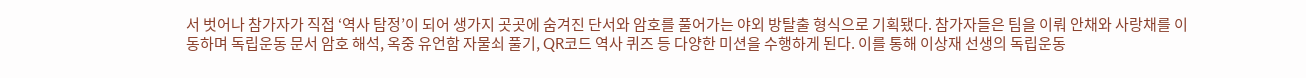서 벗어나 참가자가 직접 ‘역사 탐정’이 되어 생가지 곳곳에 숨겨진 단서와 암호를 풀어가는 야외 방탈출 형식으로 기획됐다. 참가자들은 팀을 이뤄 안채와 사랑채를 이동하며 독립운동 문서 암호 해석, 옥중 유언함 자물쇠 풀기, QR코드 역사 퀴즈 등 다양한 미션을 수행하게 된다. 이를 통해 이상재 선생의 독립운동